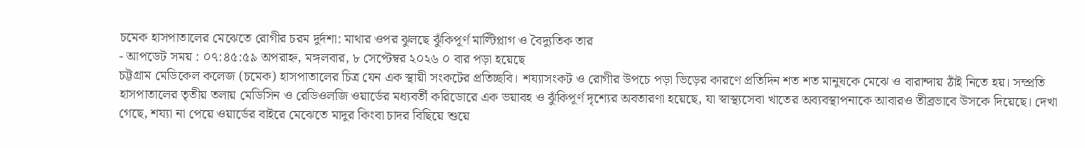চমেক হাসপাতালের মেঝেতে রোগীর চরম দুর্দশা: মাথার ওপর ঝুলছে ঝুঁকিপূর্ণ মাল্টিপ্লাগ ও বৈদ্যুতিক তার
- আপডেট সময় : ০৭:৪৫:৫৯ অপরাহ্ন, মঙ্গলবার, ৮ সেপ্টেম্বর ২০২৬ ০ বার পড়া হয়েছে
চট্টগ্রাম মেডিকেল কলেজ (চমেক) হাসপাতালের চিত্র যেন এক স্থায়ী সংকটের প্রতিচ্ছবি। শয্যাসংকট ও রোগীর উপচে পড়া ভিড়ের কারণে প্রতিদিন শত শত মানুষকে মেঝে ও বারান্দায় ঠাঁই নিতে হয়। সম্প্রতি হাসপাতালের তৃতীয় তলায় মেডিসিন ও রেডিওলজি ওয়ার্ডের মধ্যবর্তী করিডোরে এক ভয়াবহ ও ঝুঁকিপূর্ণ দৃশ্যের অবতারণা হয়েছে, যা স্বাস্থ্যসেবা খাতের অব্যবস্থাপনাকে আবারও তীব্রভাবে উসকে দিয়েছে। দেখা গেছে, শয্যা না পেয়ে ওয়ার্ডের বাইরে মেঝেতে মাদুর কিংবা চাদর বিছিয়ে শুয়ে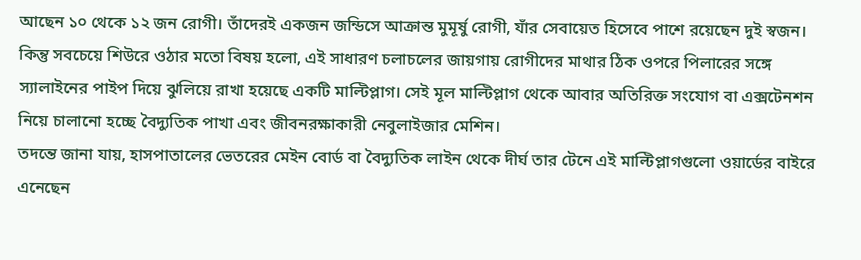আছেন ১০ থেকে ১২ জন রোগী। তাঁদেরই একজন জন্ডিসে আক্রান্ত মুমূর্ষু রোগী, যাঁর সেবায়েত হিসেবে পাশে রয়েছেন দুই স্বজন। কিন্তু সবচেয়ে শিউরে ওঠার মতো বিষয় হলো, এই সাধারণ চলাচলের জায়গায় রোগীদের মাথার ঠিক ওপরে পিলারের সঙ্গে স্যালাইনের পাইপ দিয়ে ঝুলিয়ে রাখা হয়েছে একটি মাল্টিপ্লাগ। সেই মূল মাল্টিপ্লাগ থেকে আবার অতিরিক্ত সংযোগ বা এক্সটেনশন নিয়ে চালানো হচ্ছে বৈদ্যুতিক পাখা এবং জীবনরক্ষাকারী নেবুলাইজার মেশিন।
তদন্তে জানা যায়, হাসপাতালের ভেতরের মেইন বোর্ড বা বৈদ্যুতিক লাইন থেকে দীর্ঘ তার টেনে এই মাল্টিপ্লাগগুলো ওয়ার্ডের বাইরে এনেছেন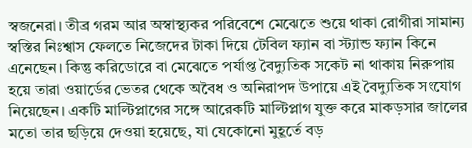স্বজনেরা। তীব্র গরম আর অস্বাস্থ্যকর পরিবেশে মেঝেতে শুয়ে থাকা রোগীরা সামান্য স্বস্তির নিঃশ্বাস ফেলতে নিজেদের টাকা দিয়ে টেবিল ফ্যান বা স্ট্যান্ড ফ্যান কিনে এনেছেন। কিন্তু করিডোরে বা মেঝেতে পর্যাপ্ত বৈদ্যুতিক সকেট না থাকায় নিরুপায় হয়ে তারা ওয়ার্ডের ভেতর থেকে অবৈধ ও অনিরাপদ উপায়ে এই বৈদ্যুতিক সংযোগ নিয়েছেন। একটি মাল্টিপ্লাগের সঙ্গে আরেকটি মাল্টিপ্লাগ যুক্ত করে মাকড়সার জালের মতো তার ছড়িয়ে দেওয়া হয়েছে, যা যেকোনো মুহূর্তে বড়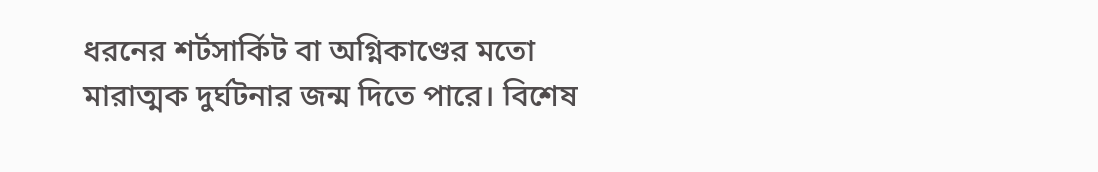ধরনের শর্টসার্কিট বা অগ্নিকাণ্ডের মতো মারাত্মক দুর্ঘটনার জন্ম দিতে পারে। বিশেষ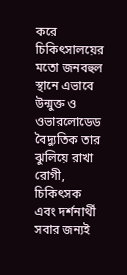করে চিকিৎসালয়ের মতো জনবহুল স্থানে এভাবে উন্মুক্ত ও ওভারলোডেড বৈদ্যুতিক তার ঝুলিয়ে রাখা রোগী, চিকিৎসক এবং দর্শনার্থী সবার জন্যই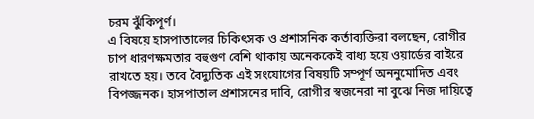চরম ঝুঁকিপূর্ণ।
এ বিষয়ে হাসপাতালের চিকিৎসক ও প্রশাসনিক কর্তাব্যক্তিরা বলছেন, রোগীর চাপ ধারণক্ষমতার বহুগুণ বেশি থাকায় অনেককেই বাধ্য হয়ে ওয়ার্ডের বাইরে রাখতে হয়। তবে বৈদ্যুতিক এই সংযোগের বিষয়টি সম্পূর্ণ অননুমোদিত এবং বিপজ্জনক। হাসপাতাল প্রশাসনের দাবি, রোগীর স্বজনেরা না বুঝে নিজ দায়িত্বে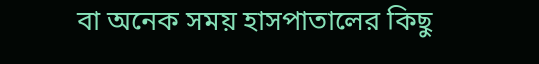বা অনেক সময় হাসপাতালের কিছু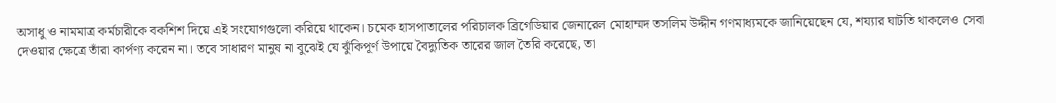অসাধু ও নামমাত্র কর্মচারীকে বকশিশ দিয়ে এই সংযোগগুলো করিয়ে থাকেন। চমেক হাসপাতালের পরিচালক ব্রিগেডিয়ার জেনারেল মোহাম্মদ তসলিম উদ্দীন গণমাধ্যমকে জানিয়েছেন যে, শয্যার ঘাটতি থাকলেও সেবা দেওয়ার ক্ষেত্রে তাঁরা কার্পণ্য করেন না। তবে সাধারণ মানুষ না বুঝেই যে ঝুঁকিপূর্ণ উপায়ে বৈদ্যুতিক তারের জাল তৈরি করেছে, তা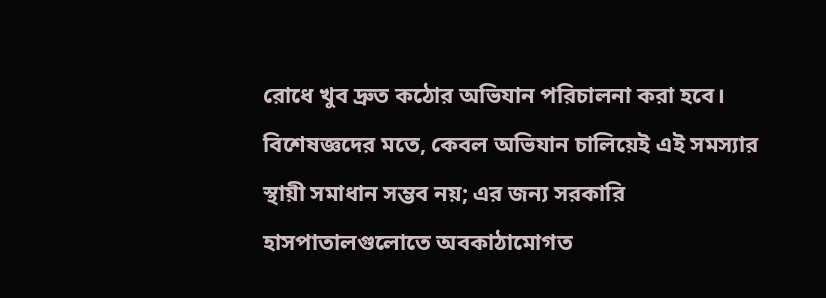রোধে খুব দ্রুত কঠোর অভিযান পরিচালনা করা হবে। বিশেষজ্ঞদের মতে, কেবল অভিযান চালিয়েই এই সমস্যার স্থায়ী সমাধান সম্ভব নয়; এর জন্য সরকারি হাসপাতালগুলোতে অবকাঠামোগত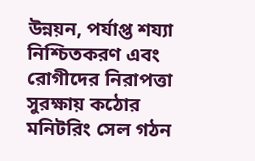উন্নয়ন, পর্যাপ্ত শয্যা নিশ্চিতকরণ এবং রোগীদের নিরাপত্তা সুরক্ষায় কঠোর মনিটরিং সেল গঠন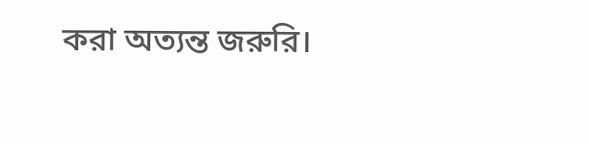করা অত্যন্ত জরুরি।